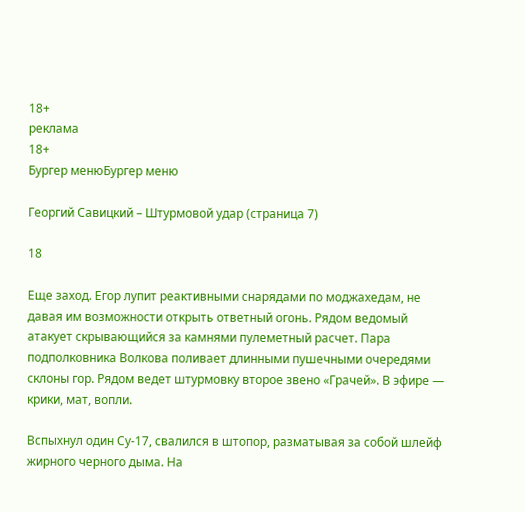18+
реклама
18+
Бургер менюБургер меню

Георгий Савицкий – Штурмовой удар (страница 7)

18

Еще заход. Егор лупит реактивными снарядами по моджахедам, не давая им возможности открыть ответный огонь. Рядом ведомый атакует скрывающийся за камнями пулеметный расчет. Пара подполковника Волкова поливает длинными пушечными очередями склоны гор. Рядом ведет штурмовку второе звено «Грачей». В эфире — крики, мат, вопли.

Вспыхнул один Су-17, свалился в штопор, разматывая за собой шлейф жирного черного дыма. На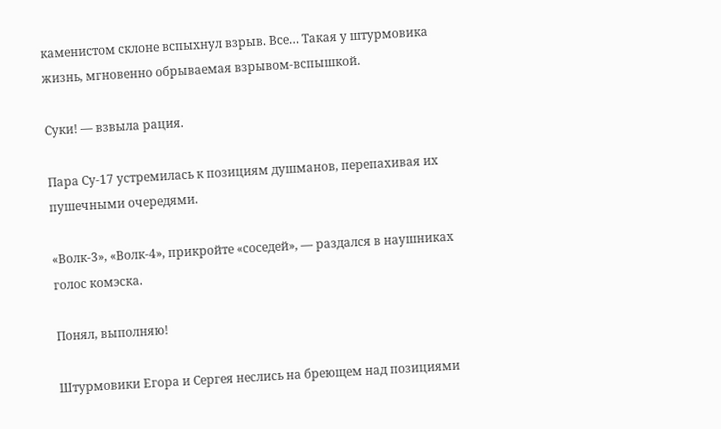каменистом склоне вспыхнул взрыв. Все… Такая у штурмовика жизнь, мгновенно обрываемая взрывом-вспышкой.

Суки! — взвыла рация.

Пара Су-17 устремилась к позициям душманов, перепахивая их пушечными очередями.

«Волк-3», «Волк-4», прикройте «соседей», — раздался в наушниках голос комэска.

Понял, выполняю!

Штурмовики Егора и Сергея неслись на бреющем над позициями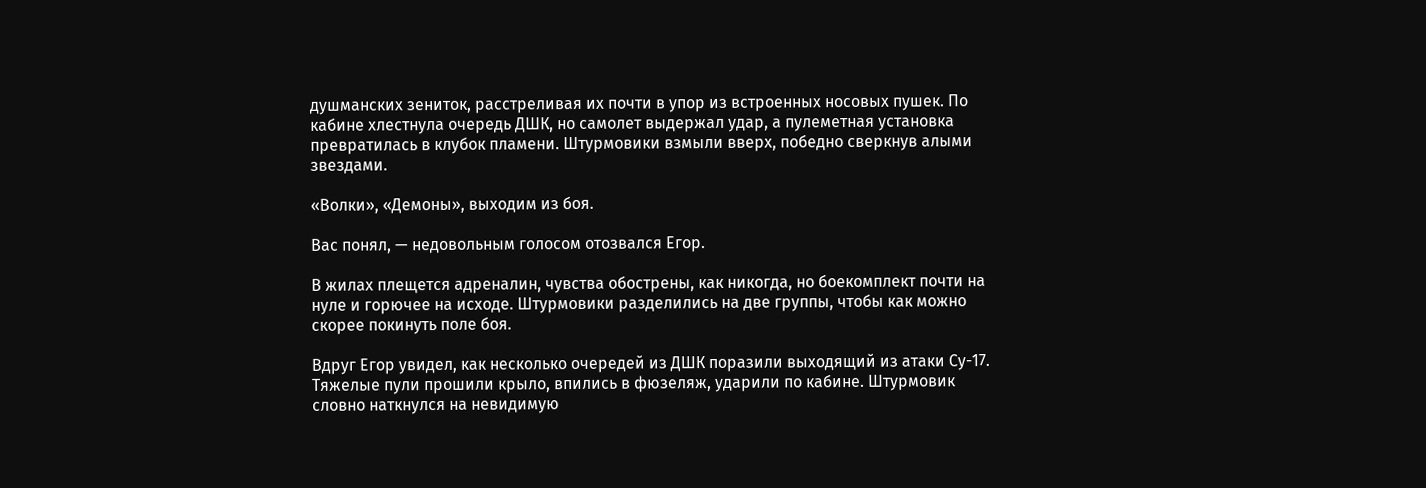душманских зениток, расстреливая их почти в упор из встроенных носовых пушек. По кабине хлестнула очередь ДШК, но самолет выдержал удар, а пулеметная установка превратилась в клубок пламени. Штурмовики взмыли вверх, победно сверкнув алыми звездами.

«Волки», «Демоны», выходим из боя.

Вас понял, — недовольным голосом отозвался Егор.

В жилах плещется адреналин, чувства обострены, как никогда, но боекомплект почти на нуле и горючее на исходе. Штурмовики разделились на две группы, чтобы как можно скорее покинуть поле боя.

Вдруг Егор увидел, как несколько очередей из ДШК поразили выходящий из атаки Су-17. Тяжелые пули прошили крыло, впились в фюзеляж, ударили по кабине. Штурмовик словно наткнулся на невидимую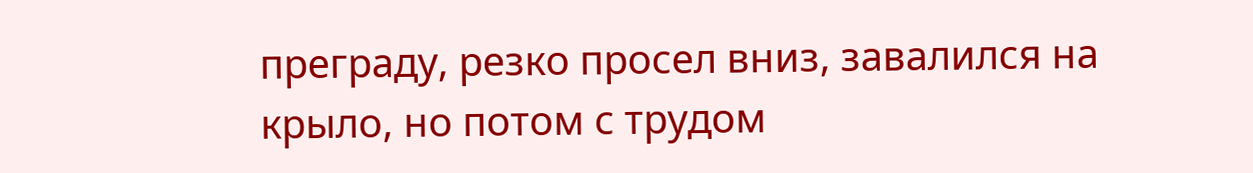преграду, резко просел вниз, завалился на крыло, но потом с трудом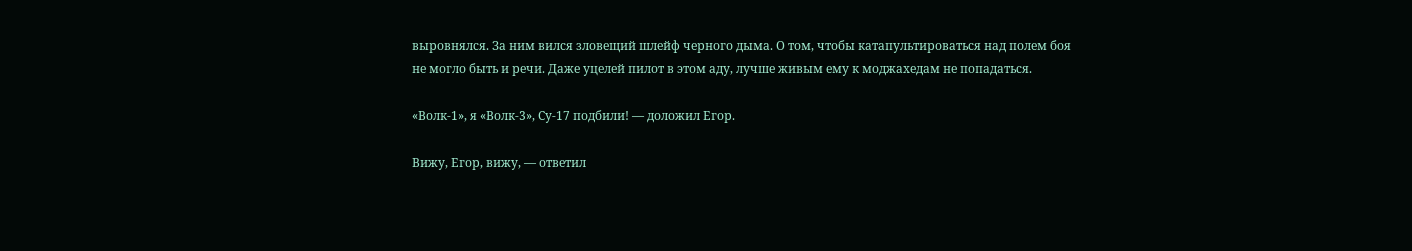выровнялся. За ним вился зловещий шлейф черного дыма. О том, чтобы катапультироваться над полем боя не могло быть и речи. Даже уцелей пилот в этом аду, лучше живым ему к моджахедам не попадаться.

«Волк-1», я «Волк-3», Су-17 подбили! — доложил Егор.

Вижу, Егор, вижу, — ответил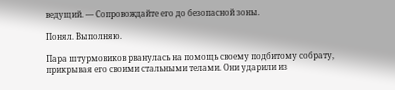ведущий. — Сопровождайте его до безопасной зоны.

Понял. Выполняю.

Пара штурмовиков рванулась на помощь своему подбитому собрату, прикрывая его своими стальными телами. Они ударили из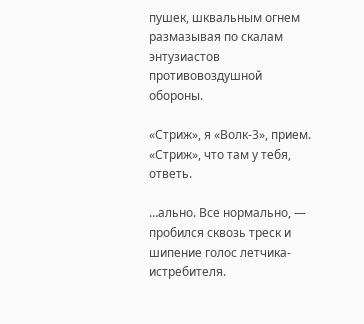пушек, шквальным огнем размазывая по скалам энтузиастов противовоздушной обороны.

«Стриж», я «Волк-3», прием. «Стриж», что там у тебя, ответь.

…ально. Все нормально, — пробился сквозь треск и шипение голос летчика-истребителя.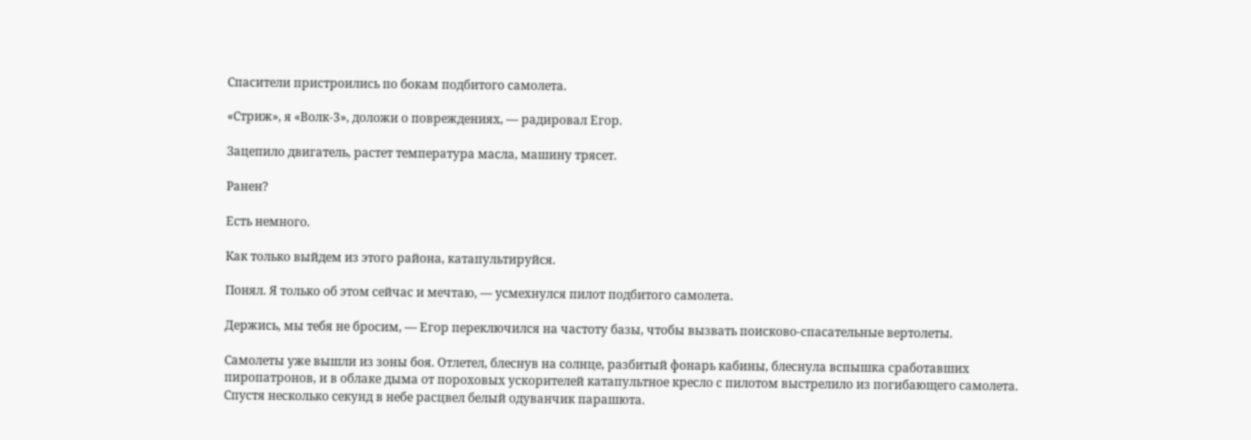Спасители пристроились по бокам подбитого самолета.

«Стриж», я «Волк-3», доложи о повреждениях, — радировал Егор.

Зацепило двигатель, растет температура масла, машину трясет.

Ранен?

Есть немного.

Как только выйдем из этого района, катапультируйся.

Понял. Я только об этом сейчас и мечтаю, — усмехнулся пилот подбитого самолета.

Держись, мы тебя не бросим, — Егор переключился на частоту базы, чтобы вызвать поисково-спасательные вертолеты.

Самолеты уже вышли из зоны боя. Отлетел, блеснув на солнце, разбитый фонарь кабины, блеснула вспышка сработавших пиропатронов, и в облаке дыма от пороховых ускорителей катапультное кресло с пилотом выстрелило из погибающего самолета. Спустя несколько секунд в небе расцвел белый одуванчик парашюта.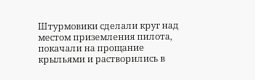Штурмовики сделали круг над местом приземления пилота, покачали на прощание крыльями и растворились в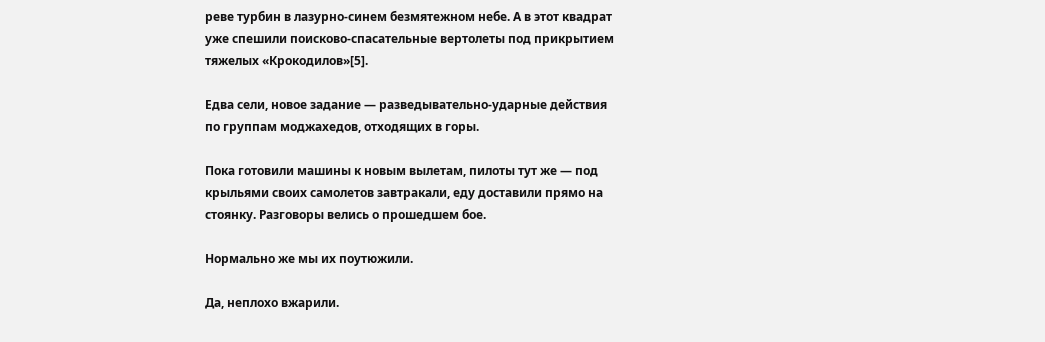реве турбин в лазурно-синем безмятежном небе. А в этот квадрат уже спешили поисково-спасательные вертолеты под прикрытием тяжелых «Крокодилов»[5].

Едва сели, новое задание — разведывательно-ударные действия по группам моджахедов, отходящих в горы.

Пока готовили машины к новым вылетам, пилоты тут же — под крыльями своих самолетов завтракали, еду доставили прямо на стоянку. Разговоры велись о прошедшем бое.

Нормально же мы их поутюжили.

Да, неплохо вжарили.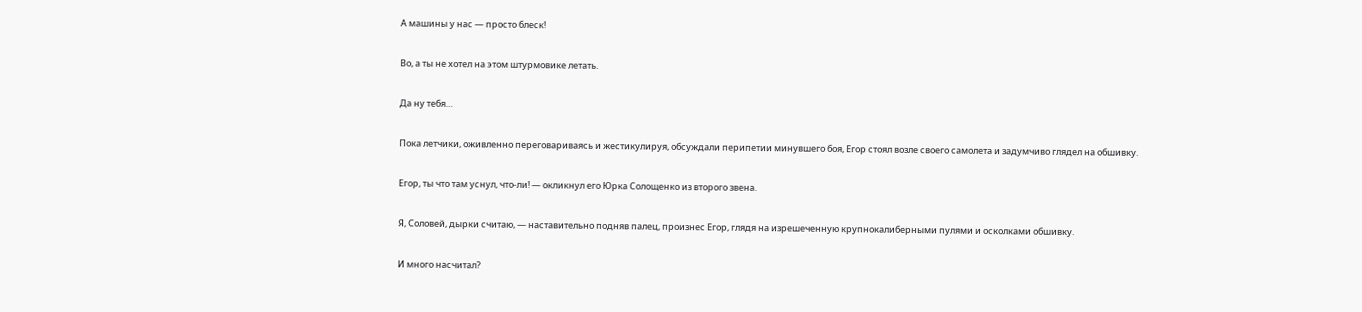А машины у нас — просто блеск!

Во, а ты не хотел на этом штурмовике летать.

Да ну тебя…

Пока летчики, оживленно переговариваясь и жестикулируя, обсуждали перипетии минувшего боя, Егор стоял возле своего самолета и задумчиво глядел на обшивку.

Егор, ты что там уснул, что-ли! — окликнул его Юрка Солощенко из второго звена.

Я, Соловей, дырки считаю, — наставительно подняв палец, произнес Егор, глядя на изрешеченную крупнокалиберными пулями и осколками обшивку.

И много насчитал?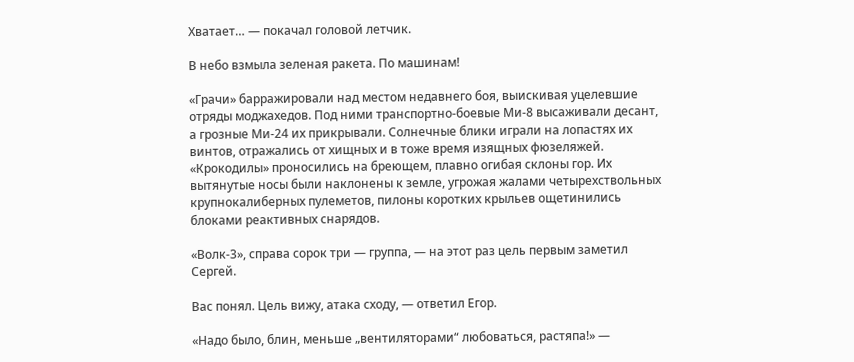Хватает… — покачал головой летчик.

В небо взмыла зеленая ракета. По машинам!

«Грачи» барражировали над местом недавнего боя, выискивая уцелевшие отряды моджахедов. Под ними транспортно-боевые Ми-8 высаживали десант, а грозные Ми-24 их прикрывали. Солнечные блики играли на лопастях их винтов, отражались от хищных и в тоже время изящных фюзеляжей. «Крокодилы» проносились на бреющем, плавно огибая склоны гор. Их вытянутые носы были наклонены к земле, угрожая жалами четырехствольных крупнокалиберных пулеметов, пилоны коротких крыльев ощетинились блоками реактивных снарядов.

«Волк-3», справа сорок три — группа, — на этот раз цель первым заметил Сергей.

Вас понял. Цель вижу, атака сходу, — ответил Егор.

«Надо было, блин, меньше „вентиляторами“ любоваться, растяпа!» —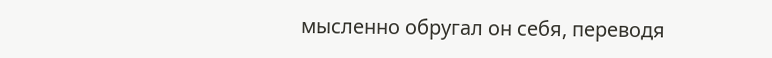мысленно обругал он себя, переводя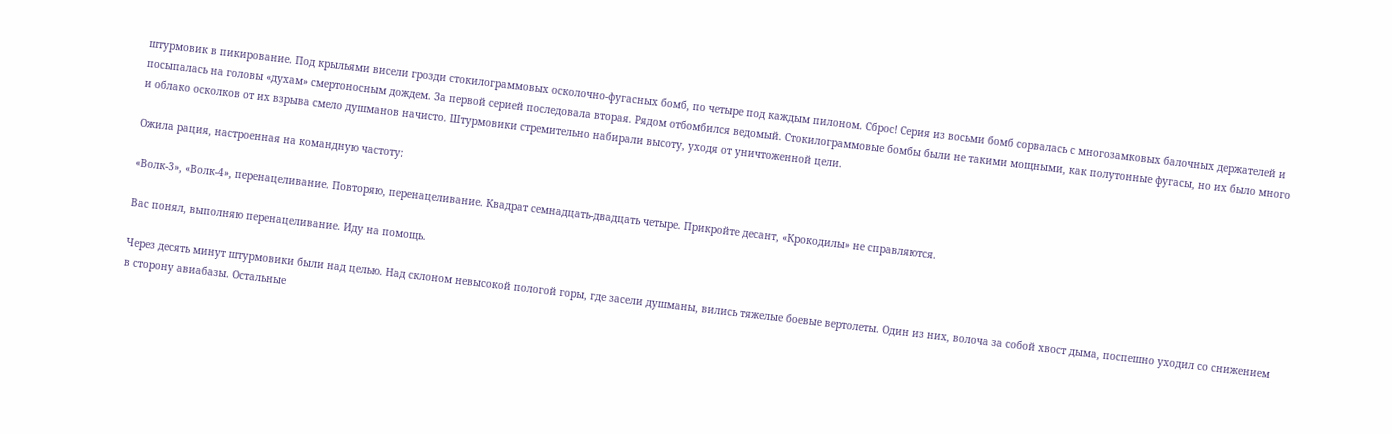штурмовик в пикирование. Под крыльями висели грозди стокилограммовых осколочно-фугасных бомб, по четыре под каждым пилоном. Сброс! Серия из восьми бомб сорвалась с многозамковых балочных держателей и посыпалась на головы «духам» смертоносным дождем. За первой серией последовала вторая. Рядом отбомбился ведомый. Стокилограммовые бомбы были не такими мощными, как полутонные фугасы, но их было много и облако осколков от их взрыва смело душманов начисто. Штурмовики стремительно набирали высоту, уходя от уничтоженной цели.

Ожила рация, настроенная на командную частоту:

«Волк-3», «Волк-4», перенацеливание. Повторяю, перенацеливание. Квадрат семнадцать-двадцать четыре. Прикройте десант, «Крокодилы» не справляются.

Вас понял, выполняю перенацеливание. Иду на помощь.

Через десять минут штурмовики были над целью. Над склоном невысокой пологой горы, где засели душманы, вились тяжелые боевые вертолеты. Один из них, волоча за собой хвост дыма, поспешно уходил со снижением в сторону авиабазы. Остальные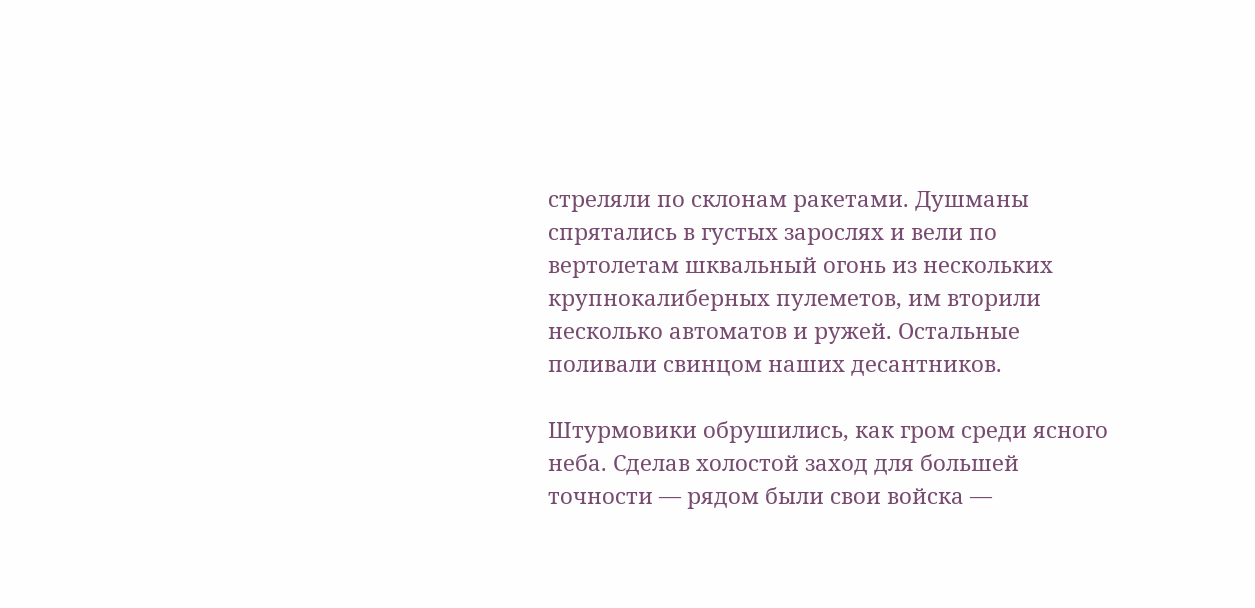стреляли по склонам ракетами. Душманы спрятались в густых зарослях и вели по вертолетам шквальный огонь из нескольких крупнокалиберных пулеметов, им вторили несколько автоматов и ружей. Остальные поливали свинцом наших десантников.

Штурмовики обрушились, как гром среди ясного неба. Сделав холостой заход для большей точности — рядом были свои войска —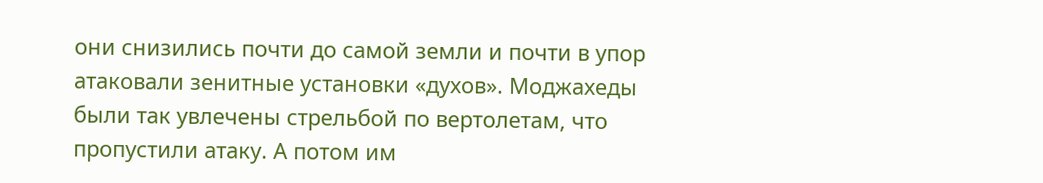они снизились почти до самой земли и почти в упор атаковали зенитные установки «духов». Моджахеды были так увлечены стрельбой по вертолетам, что пропустили атаку. А потом им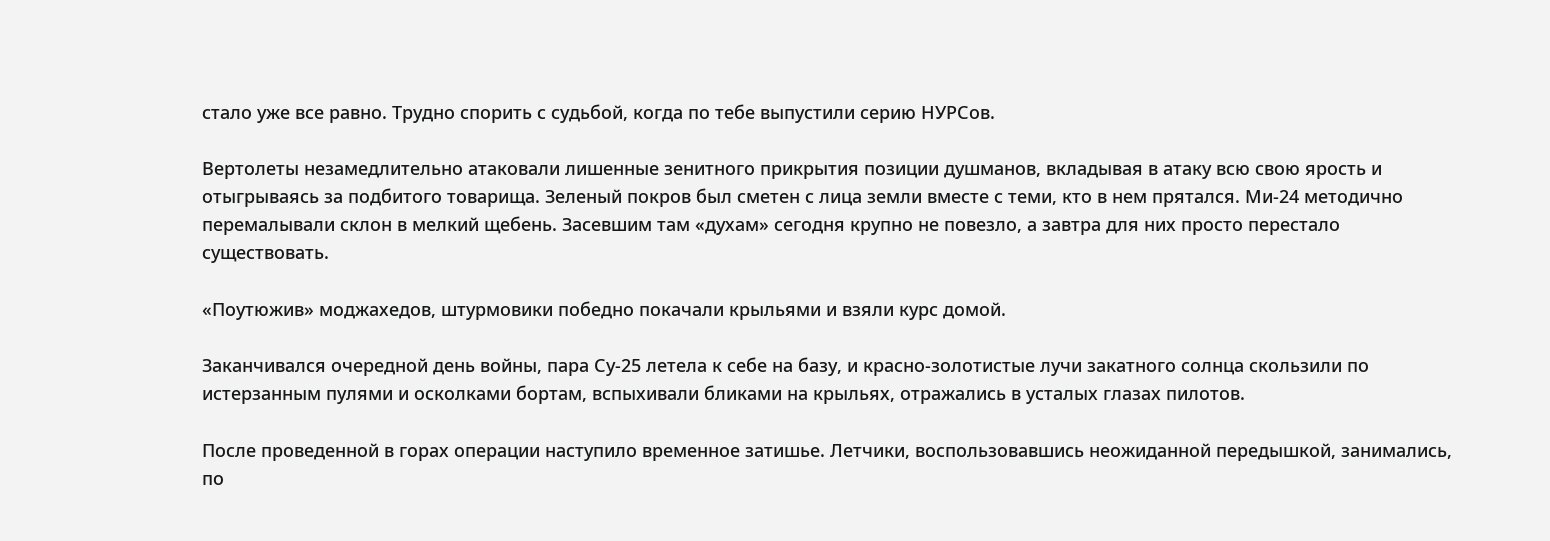стало уже все равно. Трудно спорить с судьбой, когда по тебе выпустили серию НУРСов.

Вертолеты незамедлительно атаковали лишенные зенитного прикрытия позиции душманов, вкладывая в атаку всю свою ярость и отыгрываясь за подбитого товарища. Зеленый покров был сметен с лица земли вместе с теми, кто в нем прятался. Ми-24 методично перемалывали склон в мелкий щебень. Засевшим там «духам» сегодня крупно не повезло, а завтра для них просто перестало существовать.

«Поутюжив» моджахедов, штурмовики победно покачали крыльями и взяли курс домой.

Заканчивался очередной день войны, пара Су-25 летела к себе на базу, и красно-золотистые лучи закатного солнца скользили по истерзанным пулями и осколками бортам, вспыхивали бликами на крыльях, отражались в усталых глазах пилотов.

После проведенной в горах операции наступило временное затишье. Летчики, воспользовавшись неожиданной передышкой, занимались, по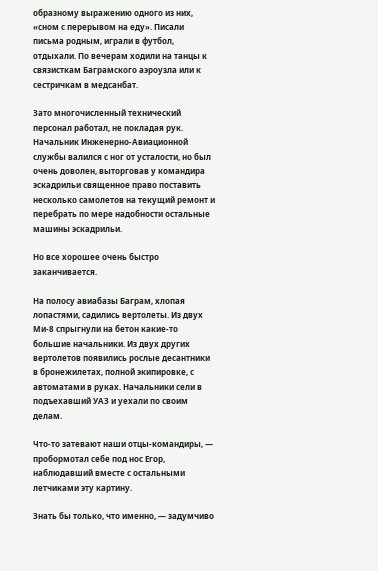образному выражению одного из них, «сном с перерывом на еду». Писали письма родным, играли в футбол, отдыхали. По вечерам ходили на танцы к связисткам Баграмского аэроузла или к сестричкам в медсанбат.

Зато многочисленный технический персонал работал, не покладая рук. Начальник Инженерно-Авиационной службы валился с ног от усталости, но был очень доволен, выторговав у командира эскадрильи священное право поставить несколько самолетов на текущий ремонт и перебрать по мере надобности остальные машины эскадрильи.

Но все хорошее очень быстро заканчивается.

На полосу авиабазы Баграм, хлопая лопастями, садились вертолеты. Из двух Ми-8 спрыгнули на бетон какие-то большие начальники. Из двух других вертолетов появились рослые десантники в бронежилетах, полной экипировке, с автоматами в руках. Начальники сели в подъехавший УАЗ и уехали по своим делам.

Что-то затевают наши отцы-командиры, — пробормотал себе под нос Егор, наблюдавший вместе с остальными летчиками эту картину.

Знать бы только, что именно, — задумчиво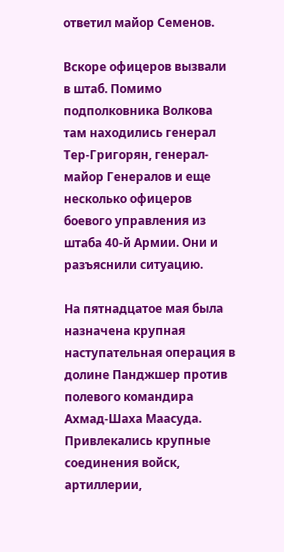ответил майор Семенов.

Вскоре офицеров вызвали в штаб. Помимо подполковника Волкова там находились генерал Тер-Григорян, генерал-майор Генералов и еще несколько офицеров боевого управления из штаба 40-й Армии. Они и разъяснили ситуацию.

На пятнадцатое мая была назначена крупная наступательная операция в долине Панджшер против полевого командира Ахмад-Шаха Маасуда. Привлекались крупные соединения войск, артиллерии,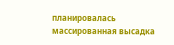планировалась массированная высадка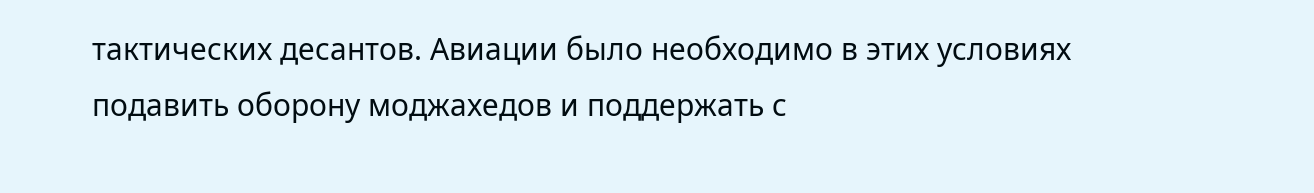тактических десантов. Авиации было необходимо в этих условиях подавить оборону моджахедов и поддержать с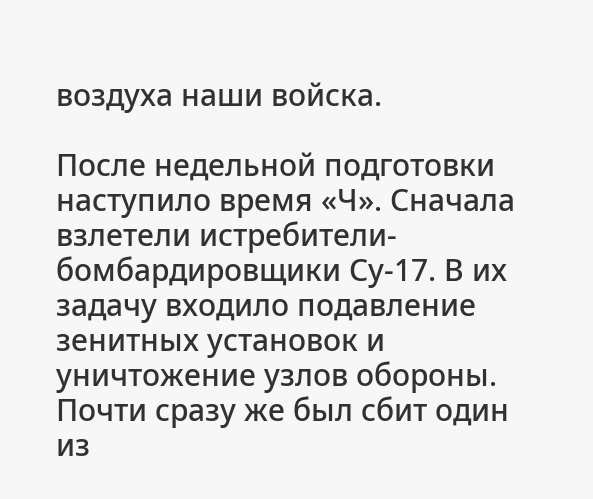воздуха наши войска.

После недельной подготовки наступило время «Ч». Сначала взлетели истребители-бомбардировщики Су-17. В их задачу входило подавление зенитных установок и уничтожение узлов обороны. Почти сразу же был сбит один из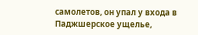самолетов, он упал у входа в Паджшерское ущелье,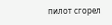пилот сгорел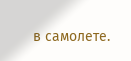в самолете.